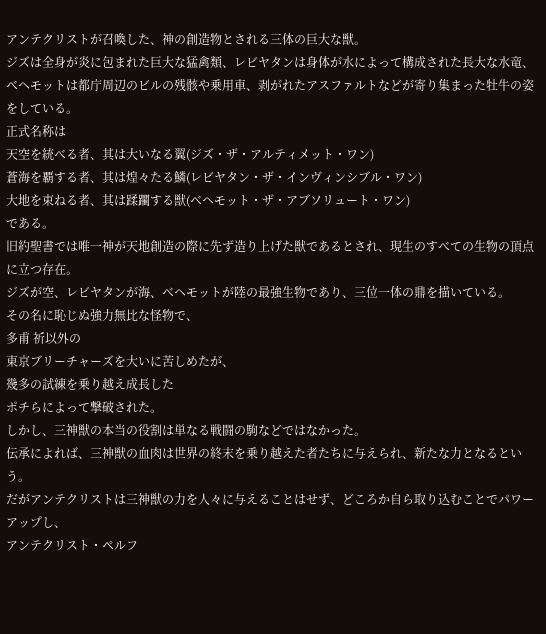アンテクリストが召喚した、神の創造物とされる三体の巨大な獣。
ジズは全身が炎に包まれた巨大な猛禽類、レビヤタンは身体が水によって構成された長大な水竜、
ベヘモットは都庁周辺のビルの残骸や乗用車、剥がれたアスファルトなどが寄り集まった牡牛の姿をしている。
正式名称は
天空を統べる者、其は大いなる翼(ジズ・ザ・アルティメット・ワン)
蒼海を覇する者、其は煌々たる鱗(レビヤタン・ザ・インヴィンシブル・ワン)
大地を束ねる者、其は蹂躙する獣(ベヘモット・ザ・アブソリュート・ワン)
である。
旧約聖書では唯一神が天地創造の際に先ず造り上げた獣であるとされ、現生のすべての生物の頂点に立つ存在。
ジズが空、レビヤタンが海、ベヘモットが陸の最強生物であり、三位一体の鼎を描いている。
その名に恥じぬ強力無比な怪物で、
多甫 祈以外の
東京ブリーチャーズを大いに苦しめたが、
幾多の試練を乗り越え成長した
ポチらによって撃破された。
しかし、三神獣の本当の役割は単なる戦闘の駒などではなかった。
伝承によれば、三神獣の血肉は世界の終末を乗り越えた者たちに与えられ、新たな力となるという。
だがアンテクリストは三神獣の力を人々に与えることはせず、どころか自ら取り込むことでパワーアップし、
アンテクリスト・ペルフ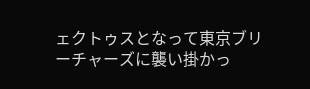ェクトゥスとなって東京ブリーチャーズに襲い掛かっ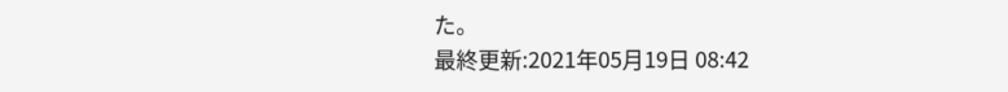た。
最終更新:2021年05月19日 08:42